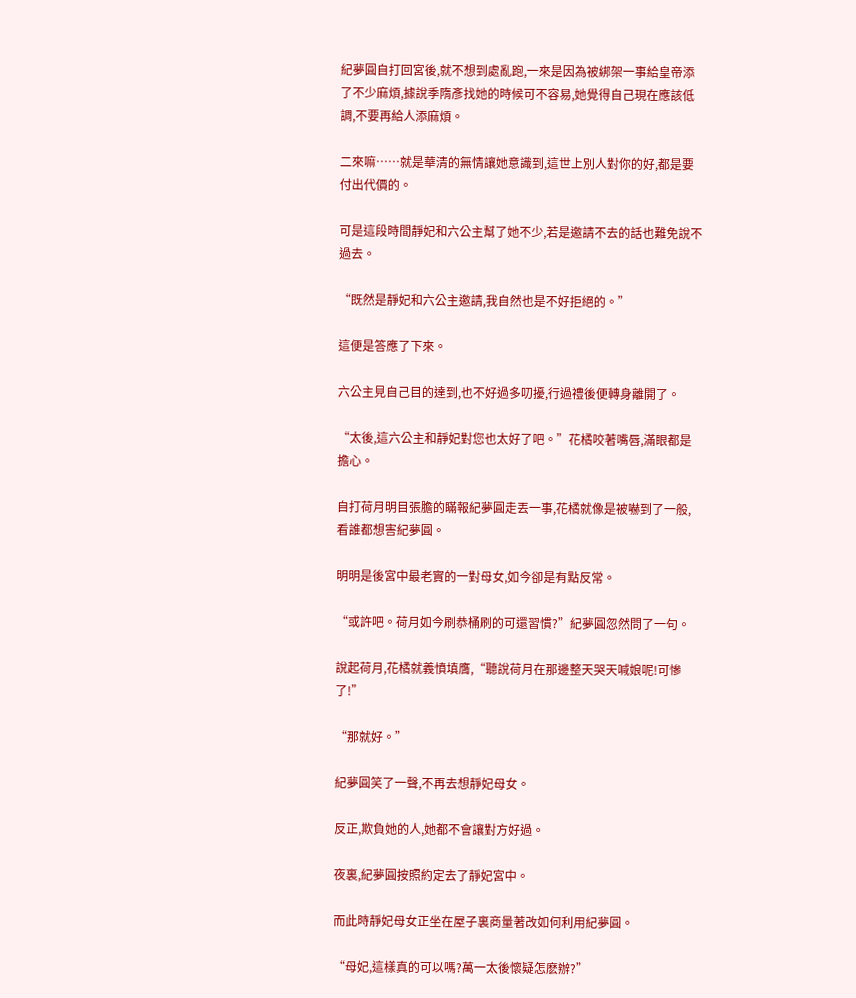紀夢圓自打回宮後,就不想到處亂跑,一來是因為被綁架一事給皇帝添了不少麻煩,據說季隋彥找她的時候可不容易,她覺得自己現在應該低調,不要再給人添麻煩。

二來嘛……就是華清的無情讓她意識到,這世上別人對你的好,都是要付出代價的。

可是這段時間靜妃和六公主幫了她不少,若是邀請不去的話也難免說不過去。

“既然是靜妃和六公主邀請,我自然也是不好拒絕的。”

這便是答應了下來。

六公主見自己目的達到,也不好過多叨擾,行過禮後便轉身離開了。

“太後,這六公主和靜妃對您也太好了吧。”花橘咬著嘴唇,滿眼都是擔心。

自打荷月明目張膽的瞞報紀夢圓走丟一事,花橘就像是被嚇到了一般,看誰都想害紀夢圓。

明明是後宮中最老實的一對母女,如今卻是有點反常。

“或許吧。荷月如今刷恭桶刷的可還習慣?”紀夢圓忽然問了一句。

說起荷月,花橘就義憤填膺,“聽說荷月在那邊整天哭天喊娘呢!可慘了!”

“那就好。”

紀夢圓笑了一聲,不再去想靜妃母女。

反正,欺負她的人,她都不會讓對方好過。

夜裏,紀夢圓按照約定去了靜妃宮中。

而此時靜妃母女正坐在屋子裏商量著改如何利用紀夢圓。

“母妃,這樣真的可以嗎?萬一太後懷疑怎麽辦?”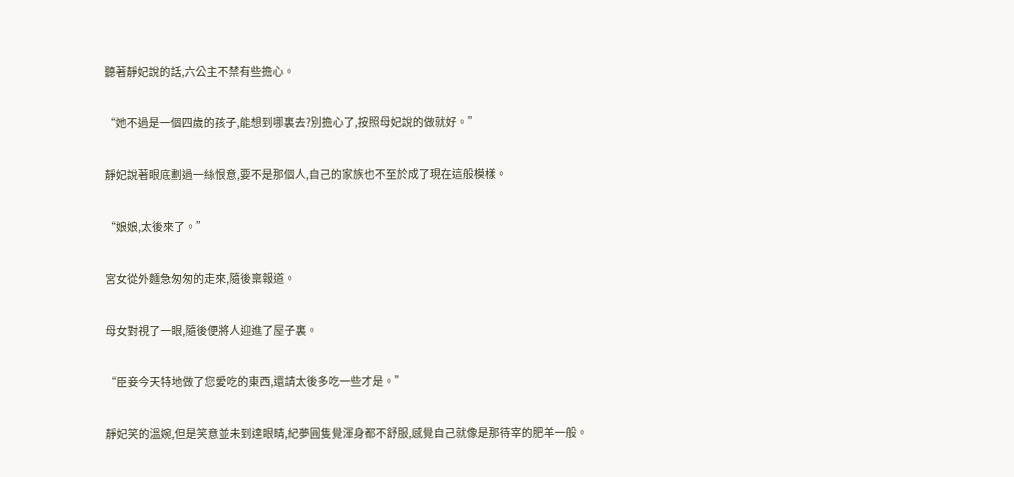聽著靜妃說的話,六公主不禁有些擔心。

“她不過是一個四歲的孩子,能想到哪裏去?別擔心了,按照母妃說的做就好。”

靜妃說著眼底劃過一絲恨意,要不是那個人,自己的家族也不至於成了現在這般模樣。

“娘娘,太後來了。”

宮女從外麵急匆匆的走來,隨後稟報道。

母女對視了一眼,隨後便將人迎進了屋子裏。

“臣妾今天特地做了您愛吃的東西,還請太後多吃一些才是。”

靜妃笑的溫婉,但是笑意並未到達眼睛,紀夢圓隻覺渾身都不舒服,感覺自己就像是那待宰的肥羊一般。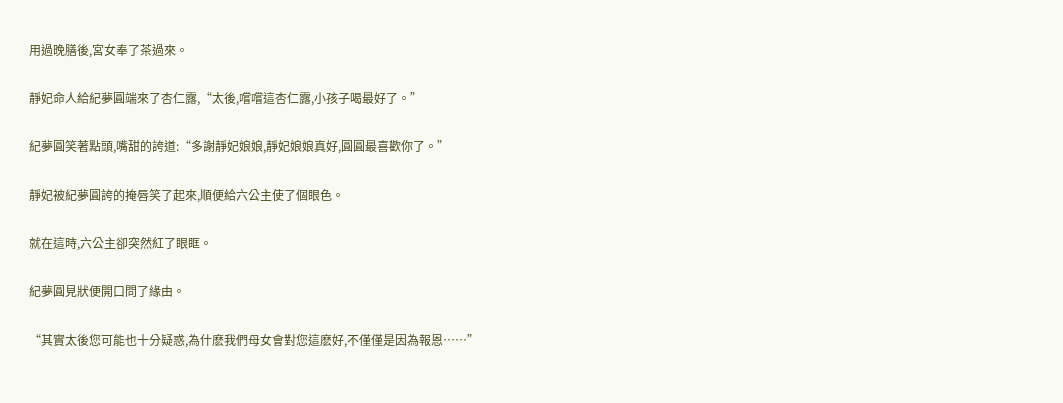用過晚膳後,宮女奉了茶過來。

靜妃命人給紀夢圓端來了杏仁露,“太後,嚐嚐這杏仁露,小孩子喝最好了。”

紀夢圓笑著點頭,嘴甜的誇道:“多謝靜妃娘娘,靜妃娘娘真好,圓圓最喜歡你了。”

靜妃被紀夢圓誇的掩唇笑了起來,順便給六公主使了個眼色。

就在這時,六公主卻突然紅了眼眶。

紀夢圓見狀便開口問了緣由。

“其實太後您可能也十分疑惑,為什麽我們母女會對您這麽好,不僅僅是因為報恩……”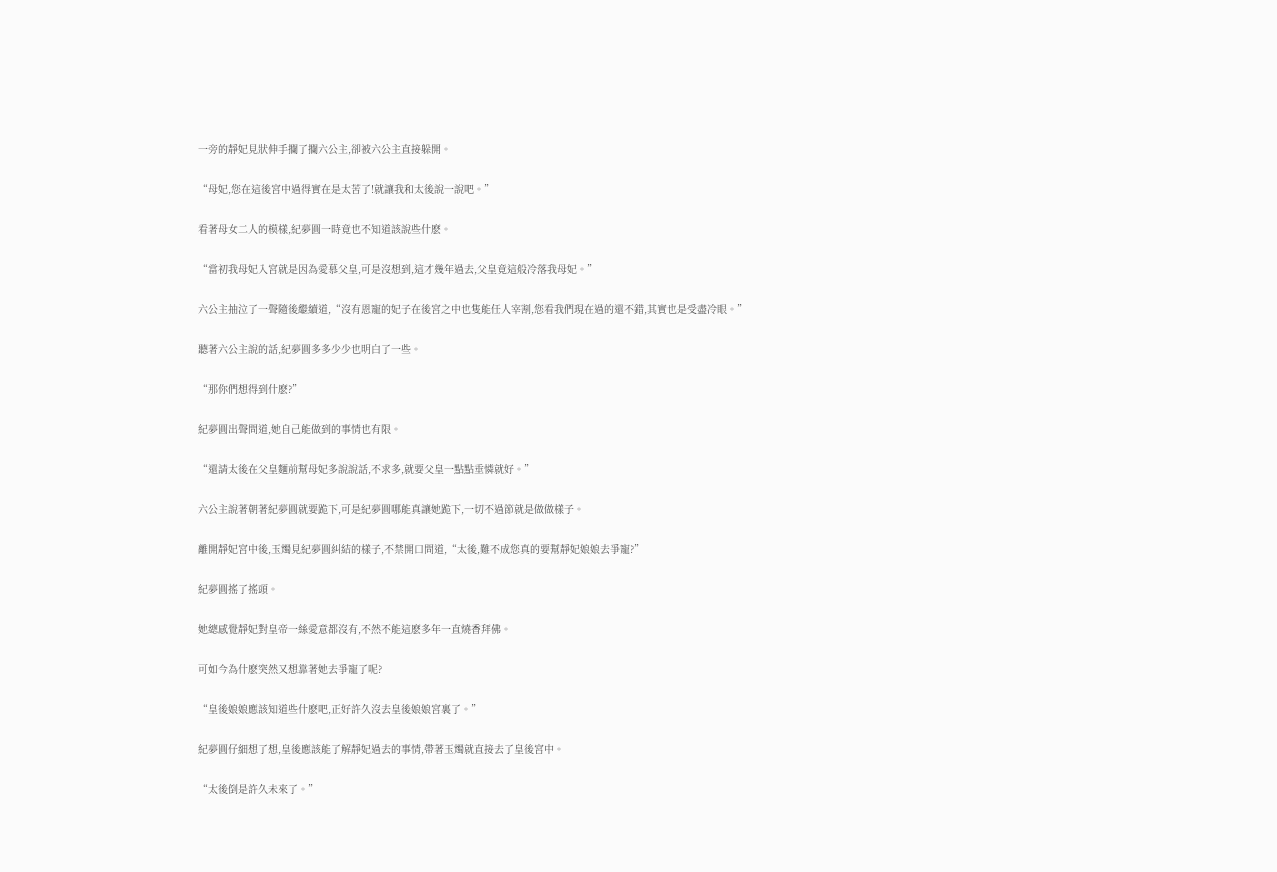一旁的靜妃見狀伸手攔了攔六公主,卻被六公主直接躲開。

“母妃,您在這後宮中過得實在是太苦了!就讓我和太後說一說吧。”

看著母女二人的模樣,紀夢圓一時竟也不知道該說些什麽。

“當初我母妃入宮就是因為愛慕父皇,可是沒想到,這才幾年過去,父皇竟這般冷落我母妃。”

六公主抽泣了一聲隨後繼續道,“沒有恩寵的妃子在後宮之中也隻能任人宰割,您看我們現在過的還不錯,其實也是受盡冷眼。”

聽著六公主說的話,紀夢圓多多少少也明白了一些。

“那你們想得到什麽?”

紀夢圓出聲問道,她自己能做到的事情也有限。

“還請太後在父皇麵前幫母妃多說說話,不求多,就要父皇一點點垂憐就好。”

六公主說著朝著紀夢圓就要跪下,可是紀夢圓哪能真讓她跪下,一切不過節就是做做樣子。

離開靜妃宮中後,玉燭見紀夢圓糾結的樣子,不禁開口問道,“太後,難不成您真的要幫靜妃娘娘去爭寵?”

紀夢圓搖了搖頭。

她總感覺靜妃對皇帝一絲愛意都沒有,不然不能這麽多年一直燒香拜佛。

可如今為什麽突然又想靠著她去爭寵了呢?

“皇後娘娘應該知道些什麽吧,正好許久沒去皇後娘娘宮裏了。”

紀夢圓仔細想了想,皇後應該能了解靜妃過去的事情,帶著玉燭就直接去了皇後宮中。

“太後倒是許久未來了。”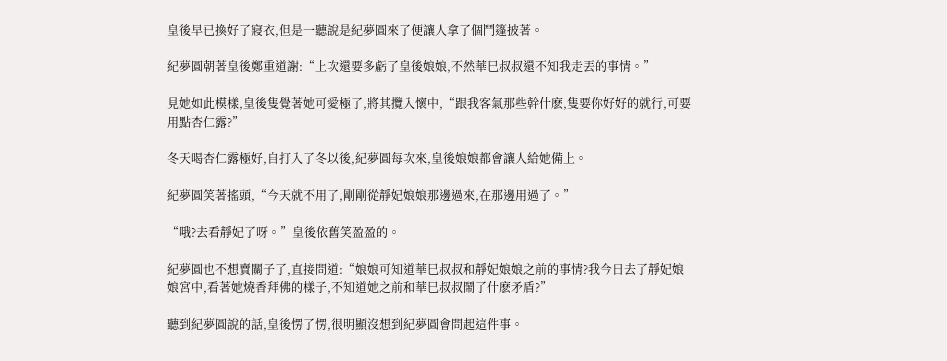皇後早已換好了寢衣,但是一聽說是紀夢圓來了便讓人拿了個鬥篷披著。

紀夢圓朝著皇後鄭重道謝:“上次還要多虧了皇後娘娘,不然華巳叔叔還不知我走丟的事情。”

見她如此模樣,皇後隻覺著她可愛極了,將其攬入懷中,“跟我客氣那些幹什麽,隻要你好好的就行,可要用點杏仁露?”

冬天喝杏仁露極好,自打入了冬以後,紀夢圓每次來,皇後娘娘都會讓人給她備上。

紀夢圓笑著搖頭,“今天就不用了,剛剛從靜妃娘娘那邊過來,在那邊用過了。”

“哦?去看靜妃了呀。”皇後依舊笑盈盈的。

紀夢圓也不想賣關子了,直接問道:“娘娘可知道華巳叔叔和靜妃娘娘之前的事情?我今日去了靜妃娘娘宮中,看著她燒香拜佛的樣子,不知道她之前和華巳叔叔鬧了什麽矛盾?”

聽到紀夢圓說的話,皇後愣了愣,很明顯沒想到紀夢圓會問起這件事。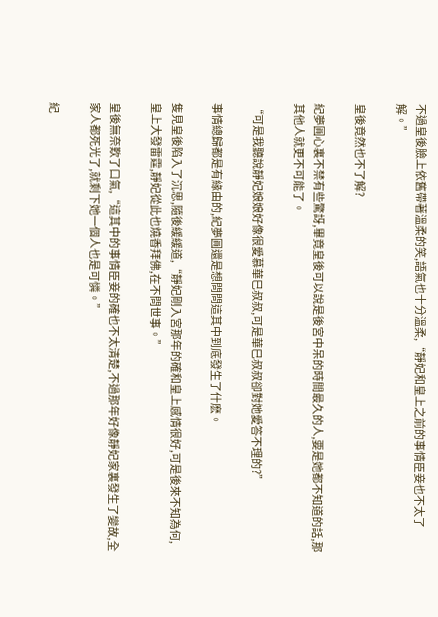不過皇後臉上依舊帶著溫柔的笑,語氣也十分溫柔,“靜妃和皇上之前的事情臣妾也不太了解。”

皇後竟然也不了解?

紀夢圓心裏不禁有些驚訝,畢竟皇後可以說是後宮中呆的時間最久的人,要是她都不知道的話,那其他人就更不可能了。

“可是我聽說靜妃娘娘好像很愛慕華巳叔叔,可是華巳叔叔卻對她愛答不理的?”

事情總歸都是有緣由的,紀夢圓還是想問問這其中到底發生了什麽。

隻見皇後陷入了沉思,隨後緩緩道,“靜妃剛入宮那年的確和皇上感情很好,可是後來不知為何,皇上大發雷霆,靜妃從此也燒香拜佛,在不問世事。”

皇後無奈歎了口氣,“這其中的事情臣妾的確也不太清楚,不過那年好像靜妃家裏發生了變故,全家人都死光了,就剩下她一個人也是可憐。”

紀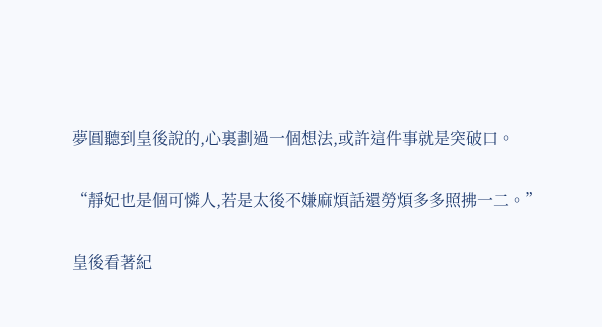夢圓聽到皇後說的,心裏劃過一個想法,或許這件事就是突破口。

“靜妃也是個可憐人,若是太後不嫌麻煩話還勞煩多多照拂一二。”

皇後看著紀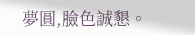夢圓,臉色誠懇。